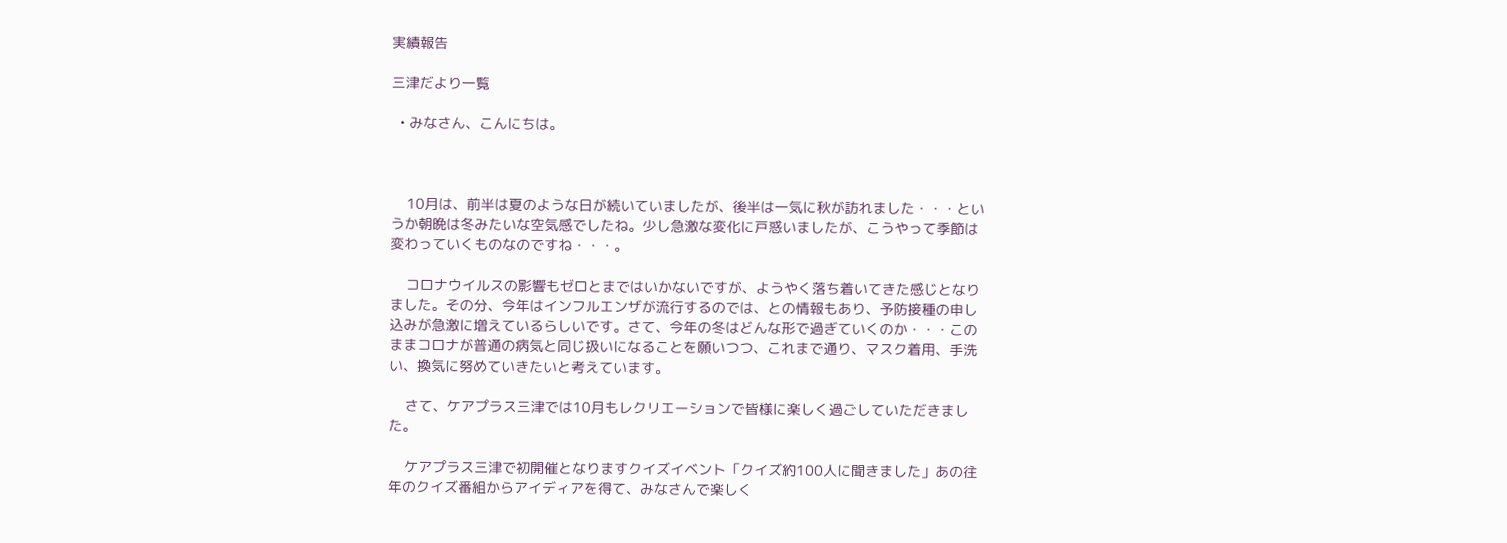実績報告

三津だより一覧

  • みなさん、こんにちは。



    10月は、前半は夏のような日が続いていましたが、後半は一気に秋が訪れました・・・というか朝晩は冬みたいな空気感でしたね。少し急激な変化に戸惑いましたが、こうやって季節は変わっていくものなのですね・・・。

    コロナウイルスの影響もゼロとまではいかないですが、ようやく落ち着いてきた感じとなりました。その分、今年はインフルエンザが流行するのでは、との情報もあり、予防接種の申し込みが急激に増えているらしいです。さて、今年の冬はどんな形で過ぎていくのか・・・このままコロナが普通の病気と同じ扱いになることを願いつつ、これまで通り、マスク着用、手洗い、換気に努めていきたいと考えています。

    さて、ケアプラス三津では10月もレクリエーションで皆様に楽しく過ごしていただきました。

    ケアプラス三津で初開催となりますクイズイベント「クイズ約100人に聞きました」あの往年のクイズ番組からアイディアを得て、みなさんで楽しく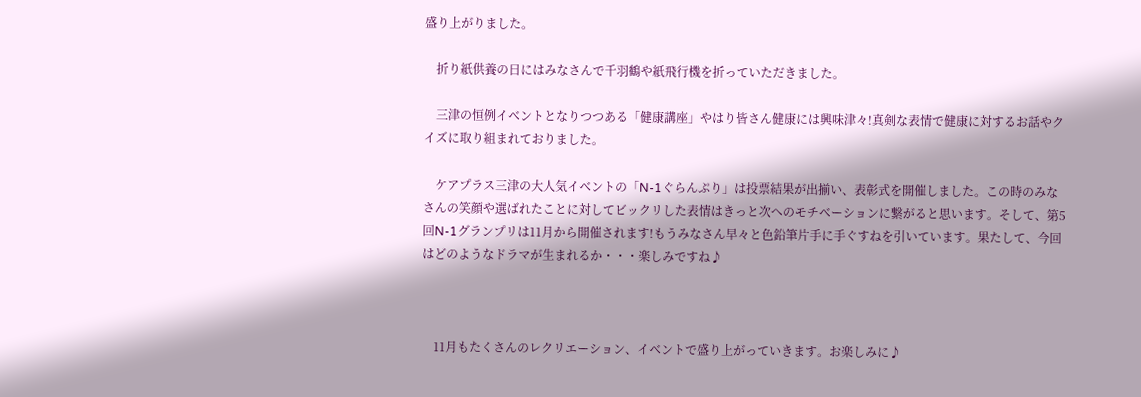盛り上がりました。

    折り紙供養の日にはみなさんで千羽鶴や紙飛行機を折っていただきました。

    三津の恒例イベントとなりつつある「健康講座」やはり皆さん健康には興味津々!真剣な表情で健康に対するお話やクイズに取り組まれておりました。

    ケアプラス三津の大人気イベントの「N-1ぐらんぷり」は投票結果が出揃い、表彰式を開催しました。この時のみなさんの笑顔や選ばれたことに対してビックリした表情はきっと次へのモチベーションに繋がると思います。そして、第5回N-1グランプリは11月から開催されます!もうみなさん早々と色鉛筆片手に手ぐすねを引いています。果たして、今回はどのようなドラマが生まれるか・・・楽しみですね♪



    11月もたくさんのレクリエーション、イベントで盛り上がっていきます。お楽しみに♪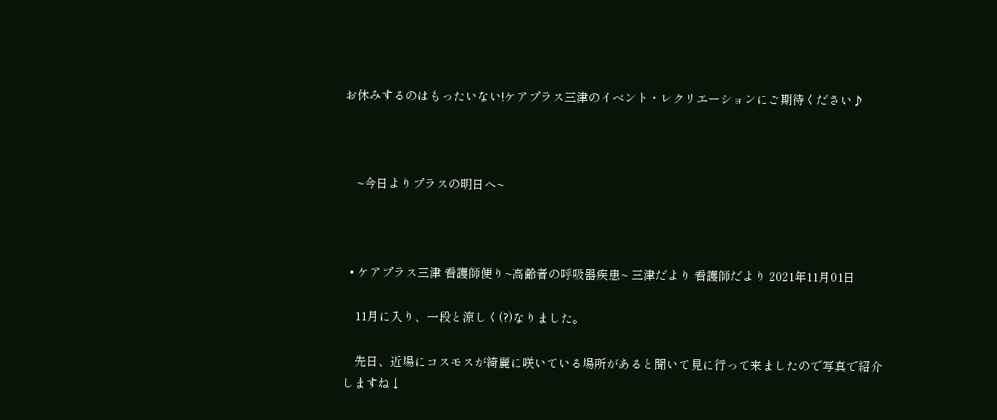お休みするのはもったいない!ケアプラス三津のイベント・レクリエーションにご期待ください♪



    ~今日よりプラスの明日へ~



  • ケアプラス三津 看護師便り~高齢者の呼吸器疾患~ 三津だより 看護師だより 2021年11月01日

    11月に入り、一段と涼しく(?)なりました。

    先日、近場にコスモスが綺麗に咲いている場所があると聞いて見に行って来ましたので写真で紹介しますね↓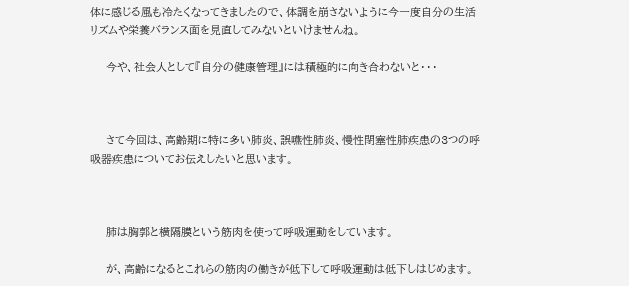体に感じる風も冷たくなってきましたので、体調を崩さないように今一度自分の生活リズムや栄養バランス面を見直してみないといけませんね。

    今や、社会人として『自分の健康管理』には積極的に向き合わないと・・・



    さて今回は、高齢期に特に多い肺炎、誤嚥性肺炎、慢性閉塞性肺疾患の3つの呼吸器疾患についてお伝えしたいと思います。



    肺は胸郭と横隔膜という筋肉を使って呼吸運動をしています。

    が、高齢になるとこれらの筋肉の働きが低下して呼吸運動は低下しはじめます。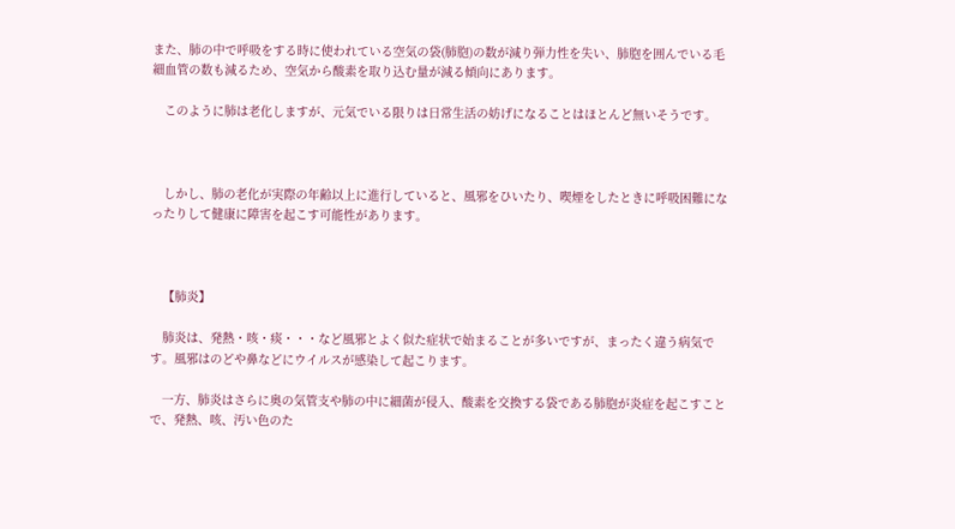また、肺の中で呼吸をする時に使われている空気の袋(肺胞)の数が減り弾力性を失い、肺胞を囲んでいる毛細血管の数も減るため、空気から酸素を取り込む量が減る傾向にあります。

    このように肺は老化しますが、元気でいる限りは日常生活の妨げになることはほとんど無いそうです。



    しかし、肺の老化が実際の年齢以上に進行していると、風邪をひいたり、喫煙をしたときに呼吸困難になったりして健康に障害を起こす可能性があります。



    【肺炎】

    肺炎は、発熱・咳・痰・・・など風邪とよく似た症状で始まることが多いですが、まったく違う病気です。風邪はのどや鼻などにウイルスが感染して起こります。

    一方、肺炎はさらに奥の気管支や肺の中に細菌が侵入、酸素を交換する袋である肺胞が炎症を起こすことで、発熱、咳、汚い色のた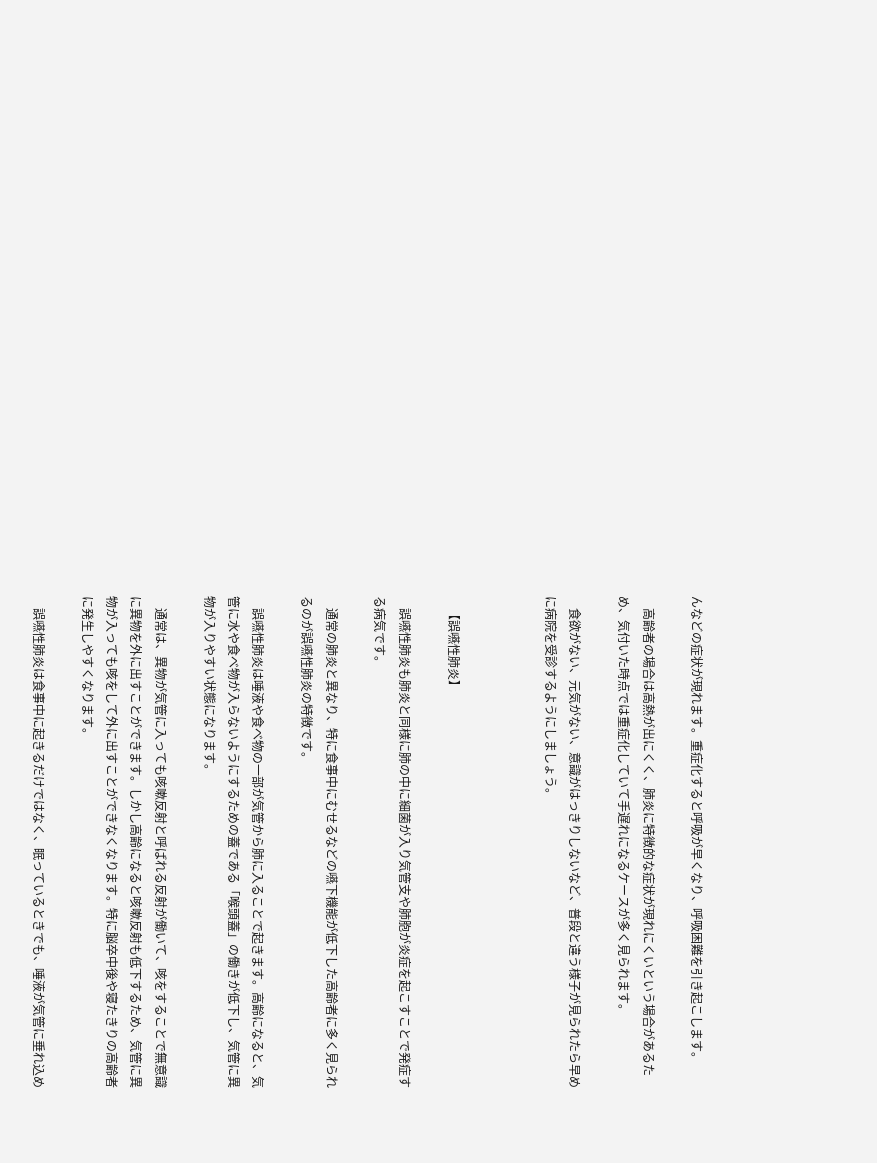んなどの症状が現れます。重症化すると呼吸が早くなり、呼吸困難を引き起こします。

    高齢者の場合は高熱が出にくく、肺炎に特徴的な症状が現れにくいという場合があるため、気付いた時点では重症化していて手遅れになるケースが多く見られます。

    食欲がない、元気がない、意識がはっきりしないなど、普段と違う様子が見られたら早めに病院を受診するようにしましょう。



    【誤嚥性肺炎】

    誤嚥性肺炎も肺炎と同様に肺の中に細菌が入り気管支や肺胞が炎症を起こすことで発症する病気です。

    通常の肺炎と異なり、特に食事中にむせるなどの嚥下機能が低下した高齢者に多く見られるのが誤嚥性肺炎の特徴です。

    誤嚥性肺炎は唾液や食べ物の一部が気管から肺に入ることで起きます。高齢になると、気管に水や食べ物が入らないようにするための蓋である「喉頭蓋」の働きが低下し、気管に異物が入りやすい状態になります。

    通常は、異物が気管に入っても咳嗽反射と呼ばれる反射が働いて、咳をすることで無意識に異物を外に出すことができます。しかし高齢になると咳嗽反射も低下するため、気管に異物が入っても咳をして外に出すことができなくなります。特に脳卒中後や寝たきりの高齢者に発生しやすくなります。

    誤嚥性肺炎は食事中に起きるだけではなく、眠っているときでも、唾液が気管に垂れ込め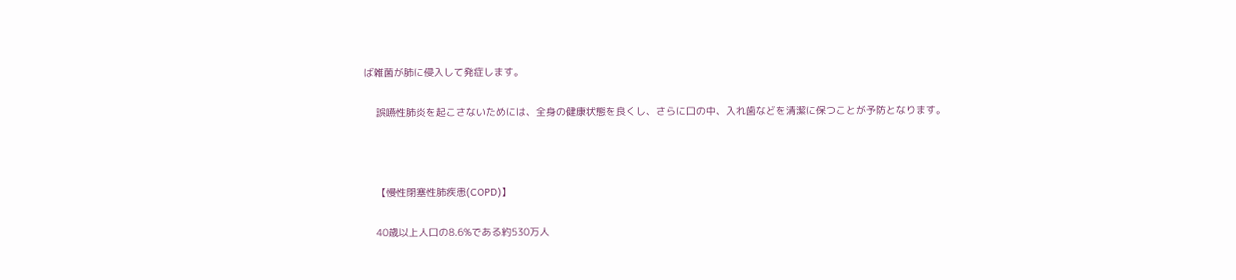ば雑菌が肺に侵入して発症します。

    誤嚥性肺炎を起こさないためには、全身の健康状態を良くし、さらに口の中、入れ歯などを清潔に保つことが予防となります。



    【慢性閉塞性肺疾患(COPD)】

    40歳以上人口の8.6%である約530万人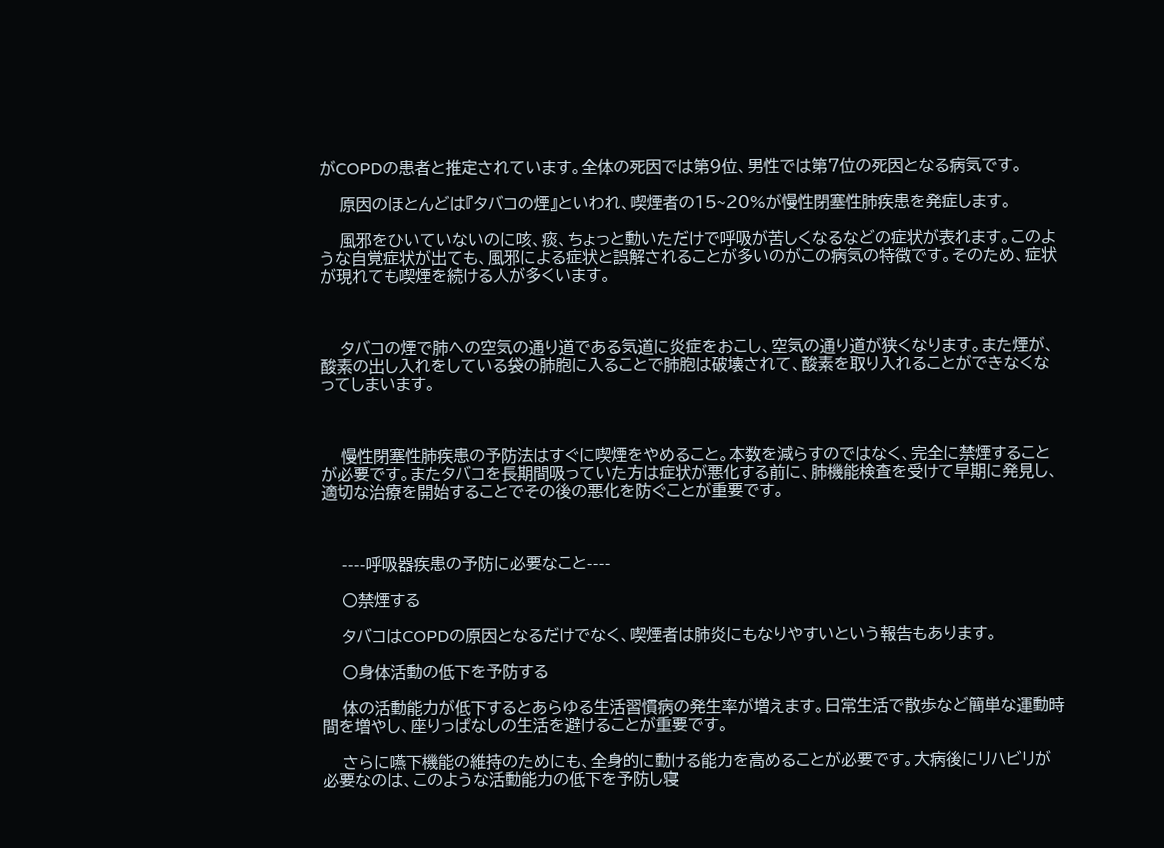がCOPDの患者と推定されています。全体の死因では第9位、男性では第7位の死因となる病気です。

    原因のほとんどは『タバコの煙』といわれ、喫煙者の15~20%が慢性閉塞性肺疾患を発症します。

    風邪をひいていないのに咳、痰、ちょっと動いただけで呼吸が苦しくなるなどの症状が表れます。このような自覚症状が出ても、風邪による症状と誤解されることが多いのがこの病気の特徴です。そのため、症状が現れても喫煙を続ける人が多くいます。



    タバコの煙で肺への空気の通り道である気道に炎症をおこし、空気の通り道が狭くなります。また煙が、酸素の出し入れをしている袋の肺胞に入ることで肺胞は破壊されて、酸素を取り入れることができなくなってしまいます。



    慢性閉塞性肺疾患の予防法はすぐに喫煙をやめること。本数を減らすのではなく、完全に禁煙することが必要です。またタバコを長期間吸っていた方は症状が悪化する前に、肺機能検査を受けて早期に発見し、適切な治療を開始することでその後の悪化を防ぐことが重要です。



    ----呼吸器疾患の予防に必要なこと----

    〇禁煙する

    タバコはCOPDの原因となるだけでなく、喫煙者は肺炎にもなりやすいという報告もあります。

    〇身体活動の低下を予防する

    体の活動能力が低下するとあらゆる生活習慣病の発生率が増えます。日常生活で散歩など簡単な運動時間を増やし、座りっぱなしの生活を避けることが重要です。

    さらに嚥下機能の維持のためにも、全身的に動ける能力を高めることが必要です。大病後にリハビリが必要なのは、このような活動能力の低下を予防し寝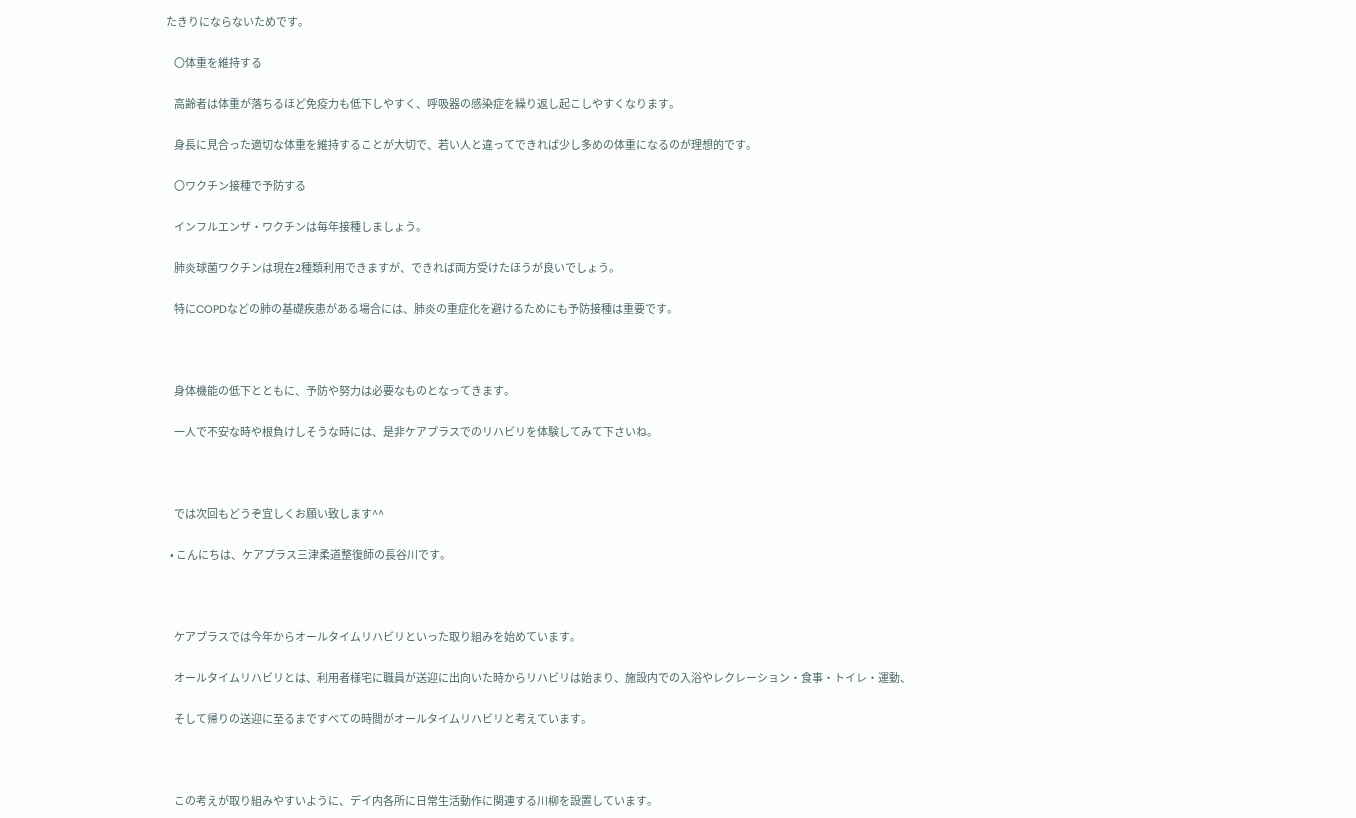たきりにならないためです。

    〇体重を維持する

    高齢者は体重が落ちるほど免疫力も低下しやすく、呼吸器の感染症を繰り返し起こしやすくなります。

    身長に見合った適切な体重を維持することが大切で、若い人と違ってできれば少し多めの体重になるのが理想的です。

    〇ワクチン接種で予防する

    インフルエンザ・ワクチンは毎年接種しましょう。

    肺炎球菌ワクチンは現在2種類利用できますが、できれば両方受けたほうが良いでしょう。

    特にCOPDなどの肺の基礎疾患がある場合には、肺炎の重症化を避けるためにも予防接種は重要です。



    身体機能の低下とともに、予防や努力は必要なものとなってきます。

    一人で不安な時や根負けしそうな時には、是非ケアプラスでのリハビリを体験してみて下さいね。



    では次回もどうぞ宜しくお願い致します^^

  • こんにちは、ケアプラス三津柔道整復師の長谷川です。



    ケアプラスでは今年からオールタイムリハビリといった取り組みを始めています。

    オールタイムリハビリとは、利用者様宅に職員が送迎に出向いた時からリハビリは始まり、施設内での入浴やレクレーション・食事・トイレ・運動、

    そして帰りの送迎に至るまですべての時間がオールタイムリハビリと考えています。



    この考えが取り組みやすいように、デイ内各所に日常生活動作に関連する川柳を設置しています。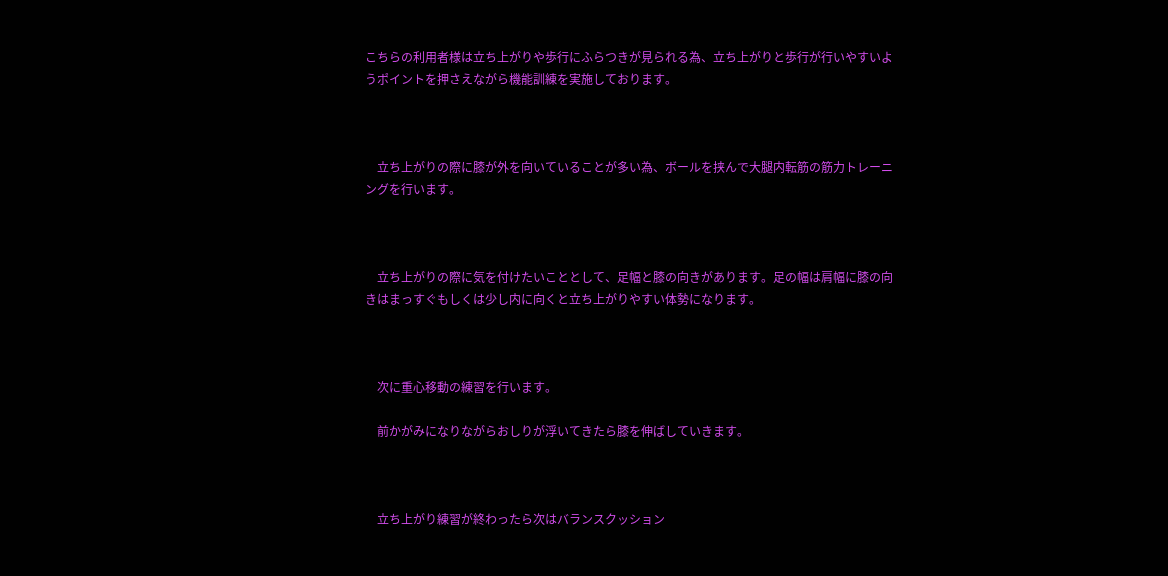こちらの利用者様は立ち上がりや歩行にふらつきが見られる為、立ち上がりと歩行が行いやすいようポイントを押さえながら機能訓練を実施しております。



    立ち上がりの際に膝が外を向いていることが多い為、ボールを挟んで大腿内転筋の筋力トレーニングを行います。



    立ち上がりの際に気を付けたいこととして、足幅と膝の向きがあります。足の幅は肩幅に膝の向きはまっすぐもしくは少し内に向くと立ち上がりやすい体勢になります。



    次に重心移動の練習を行います。

    前かがみになりながらおしりが浮いてきたら膝を伸ばしていきます。



    立ち上がり練習が終わったら次はバランスクッション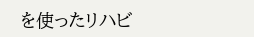を使ったリハビ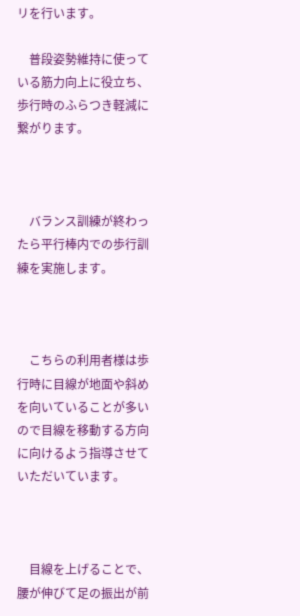リを行います。

    普段姿勢維持に使っている筋力向上に役立ち、歩行時のふらつき軽減に繋がります。



    バランス訓練が終わったら平行棒内での歩行訓練を実施します。



    こちらの利用者様は歩行時に目線が地面や斜めを向いていることが多いので目線を移動する方向に向けるよう指導させていただいています。



    目線を上げることで、腰が伸びて足の振出が前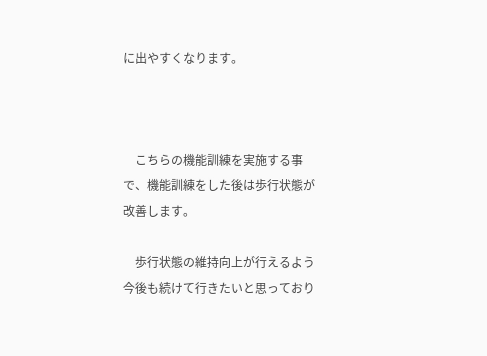に出やすくなります。



    こちらの機能訓練を実施する事で、機能訓練をした後は歩行状態が改善します。

    歩行状態の維持向上が行えるよう今後も続けて行きたいと思っており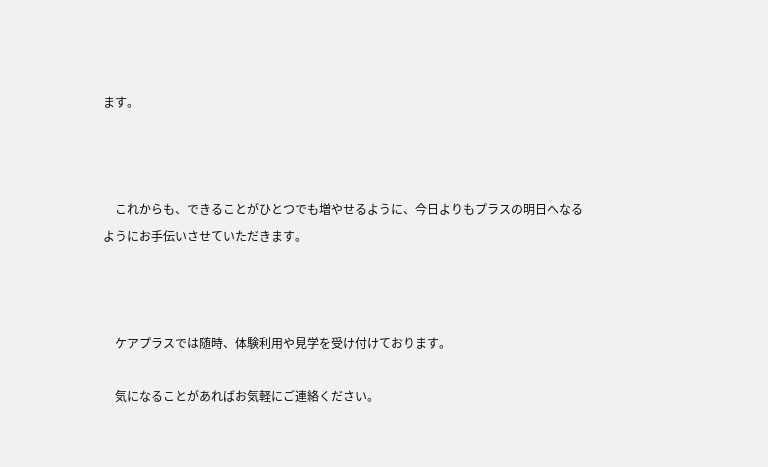ます。



    これからも、できることがひとつでも増やせるように、今日よりもプラスの明日へなるようにお手伝いさせていただきます。



    ケアプラスでは随時、体験利用や見学を受け付けております。

    気になることがあればお気軽にご連絡ください。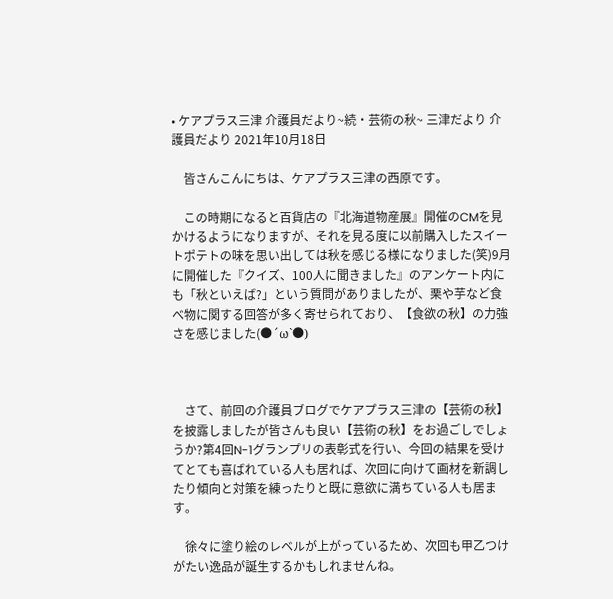• ケアプラス三津 介護員だより~続・芸術の秋~ 三津だより 介護員だより 2021年10月18日

    皆さんこんにちは、ケアプラス三津の西原です。

    この時期になると百貨店の『北海道物産展』開催のCMを見かけるようになりますが、それを見る度に以前購入したスイートポテトの味を思い出しては秋を感じる様になりました(笑)9月に開催した『クイズ、100人に聞きました』のアンケート内にも「秋といえば?」という質問がありましたが、栗や芋など食べ物に関する回答が多く寄せられており、【食欲の秋】の力強さを感じました(●´ω`●)



    さて、前回の介護員ブログでケアプラス三津の【芸術の秋】を披露しましたが皆さんも良い【芸術の秋】をお過ごしでしょうか?第4回N-1グランプリの表彰式を行い、今回の結果を受けてとても喜ばれている人も居れば、次回に向けて画材を新調したり傾向と対策を練ったりと既に意欲に満ちている人も居ます。

    徐々に塗り絵のレベルが上がっているため、次回も甲乙つけがたい逸品が誕生するかもしれませんね。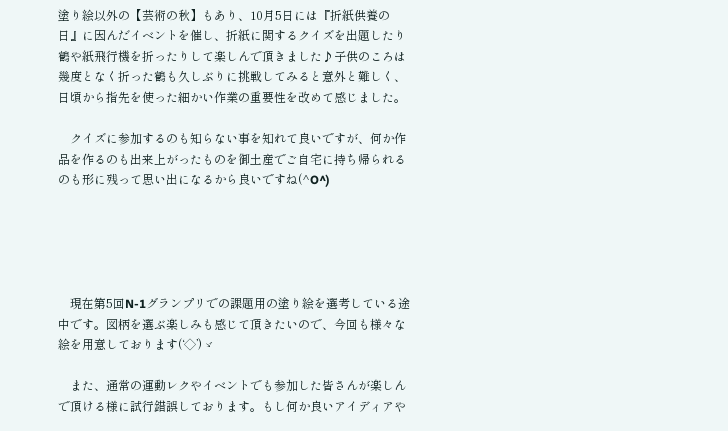塗り絵以外の【芸術の秋】もあり、10月5日には『折紙供養の日』に因んだイベントを催し、折紙に関するクイズを出題したり鶴や紙飛行機を折ったりして楽しんで頂きました♪子供のころは幾度となく折った鶴も久しぶりに挑戦してみると意外と難しく、日頃から指先を使った細かい作業の重要性を改めて感じました。

    クイズに参加するのも知らない事を知れて良いですが、何か作品を作るのも出来上がったものを御土産でご自宅に持ち帰られるのも形に残って思い出になるから良いですね(^O^)





    現在第5回N-1グランプリでの課題用の塗り絵を選考している途中です。図柄を選ぶ楽しみも感じて頂きたいので、今回も様々な絵を用意しております(‘◇’)ゞ

    また、通常の運動レクやイベントでも参加した皆さんが楽しんで頂ける様に試行錯誤しております。もし何か良いアイディアや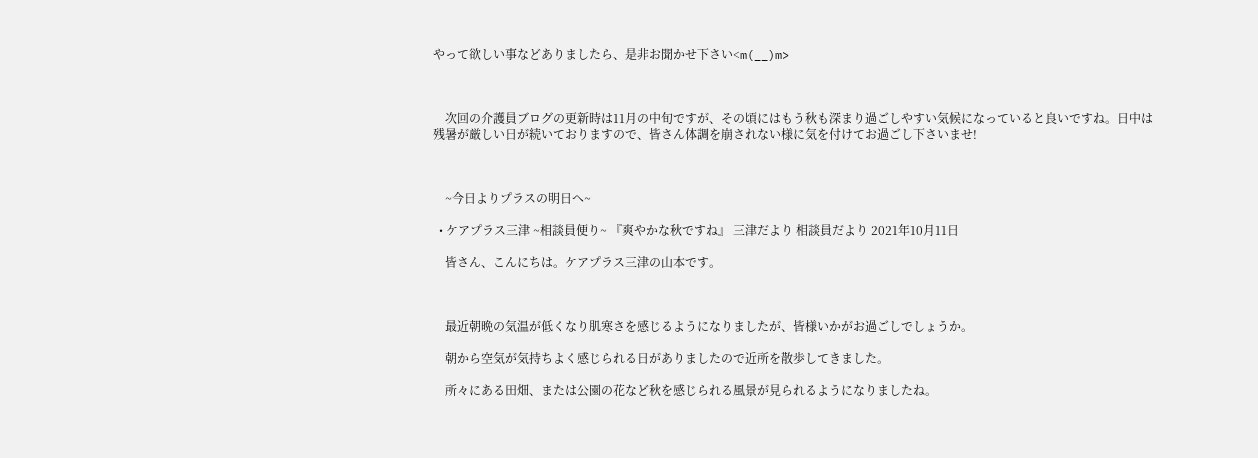やって欲しい事などありましたら、是非お聞かせ下さい<m(__)m>



    次回の介護員ブログの更新時は11月の中旬ですが、その頃にはもう秋も深まり過ごしやすい気候になっていると良いですね。日中は残暑が厳しい日が続いておりますので、皆さん体調を崩されない様に気を付けてお過ごし下さいませ!



    ~今日よりプラスの明日へ~

  • ケアプラス三津 ~相談員便り~ 『爽やかな秋ですね』 三津だより 相談員だより 2021年10月11日

    皆さん、こんにちは。ケアプラス三津の山本です。



    最近朝晩の気温が低くなり肌寒さを感じるようになりましたが、皆様いかがお過ごしでしょうか。

    朝から空気が気持ちよく感じられる日がありましたので近所を散歩してきました。

    所々にある田畑、または公園の花など秋を感じられる風景が見られるようになりましたね。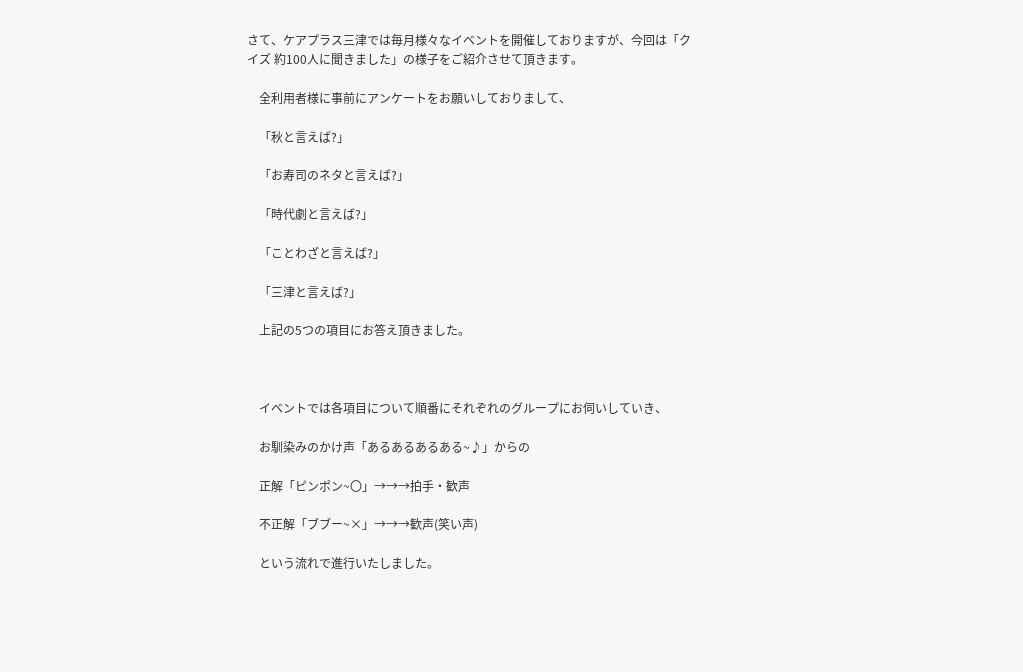さて、ケアプラス三津では毎月様々なイベントを開催しておりますが、今回は「クイズ 約100人に聞きました」の様子をご紹介させて頂きます。

    全利用者様に事前にアンケートをお願いしておりまして、

    「秋と言えば?」

    「お寿司のネタと言えば?」

    「時代劇と言えば?」

    「ことわざと言えば?」

    「三津と言えば?」

    上記の5つの項目にお答え頂きました。



    イベントでは各項目について順番にそれぞれのグループにお伺いしていき、

    お馴染みのかけ声「あるあるあるある~♪」からの

    正解「ピンポン~〇」→→→拍手・歓声

    不正解「ブブー~×」→→→歓声(笑い声)

    という流れで進行いたしました。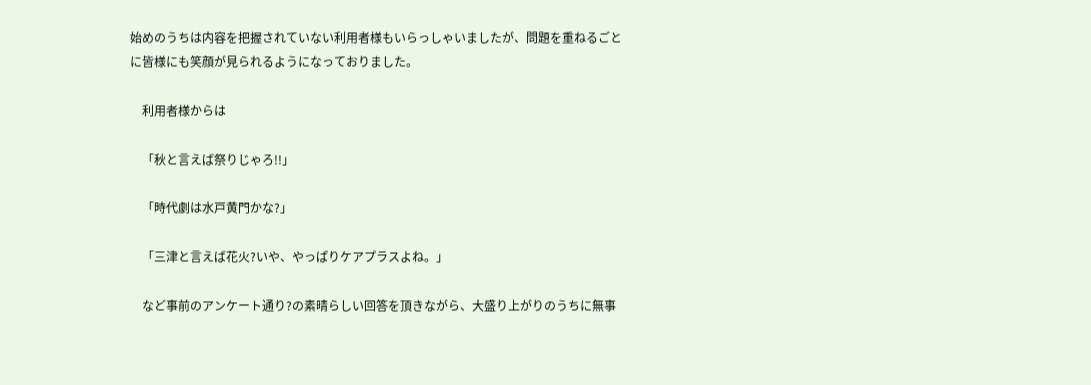始めのうちは内容を把握されていない利用者様もいらっしゃいましたが、問題を重ねるごとに皆様にも笑顔が見られるようになっておりました。

    利用者様からは

    「秋と言えば祭りじゃろ!!」

    「時代劇は水戸黄門かな?」

    「三津と言えば花火?いや、やっぱりケアプラスよね。」

    など事前のアンケート通り?の素晴らしい回答を頂きながら、大盛り上がりのうちに無事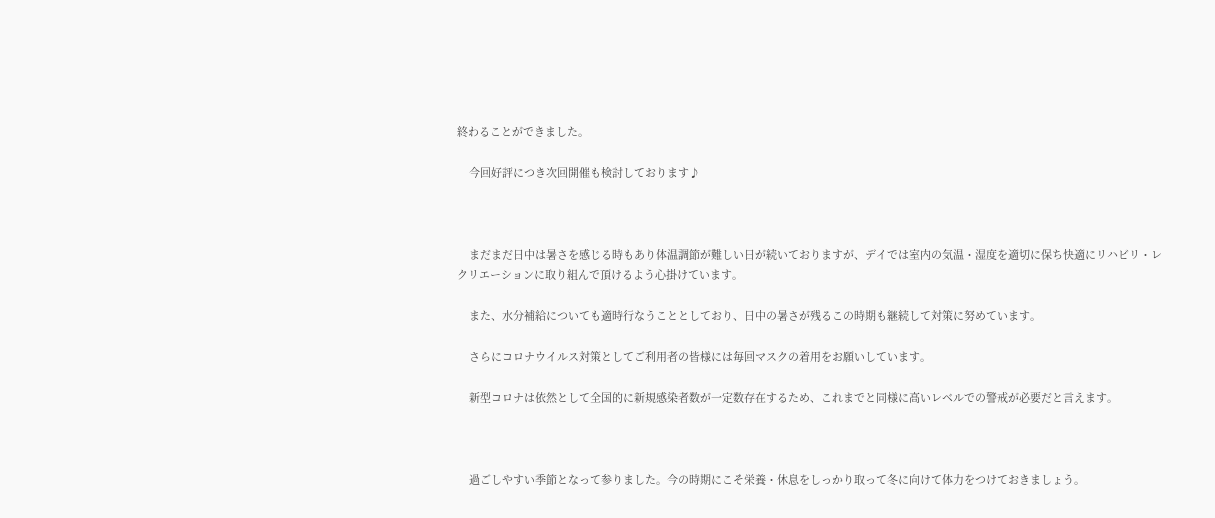終わることができました。

    今回好評につき次回開催も検討しております♪



    まだまだ日中は暑さを感じる時もあり体温調節が難しい日が続いておりますが、デイでは室内の気温・湿度を適切に保ち快適にリハビリ・レクリエーションに取り組んで頂けるよう心掛けています。

    また、水分補給についても適時行なうこととしており、日中の暑さが残るこの時期も継続して対策に努めています。

    さらにコロナウイルス対策としてご利用者の皆様には毎回マスクの着用をお願いしています。

    新型コロナは依然として全国的に新規感染者数が一定数存在するため、これまでと同様に高いレベルでの警戒が必要だと言えます。



    過ごしやすい季節となって参りました。今の時期にこそ栄養・休息をしっかり取って冬に向けて体力をつけておきましょう。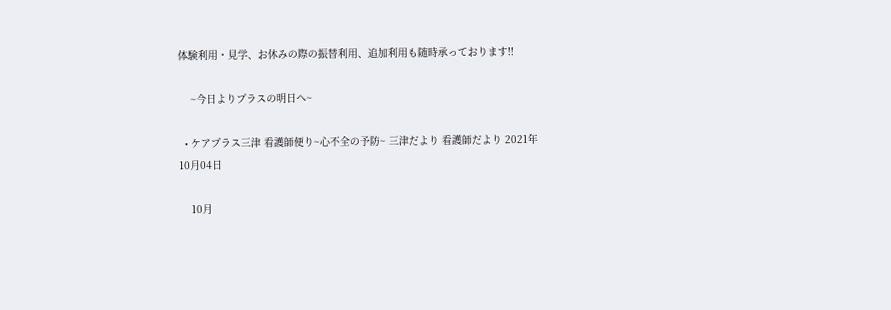体験利用・見学、お休みの際の振替利用、追加利用も随時承っております!!

    ~今日よりプラスの明日へ~

  • ケアプラス三津 看護師便り~心不全の予防~ 三津だより 看護師だより 2021年10月04日

    10月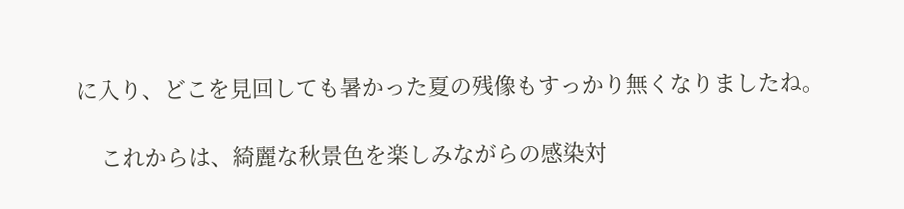に入り、どこを見回しても暑かった夏の残像もすっかり無くなりましたね。

    これからは、綺麗な秋景色を楽しみながらの感染対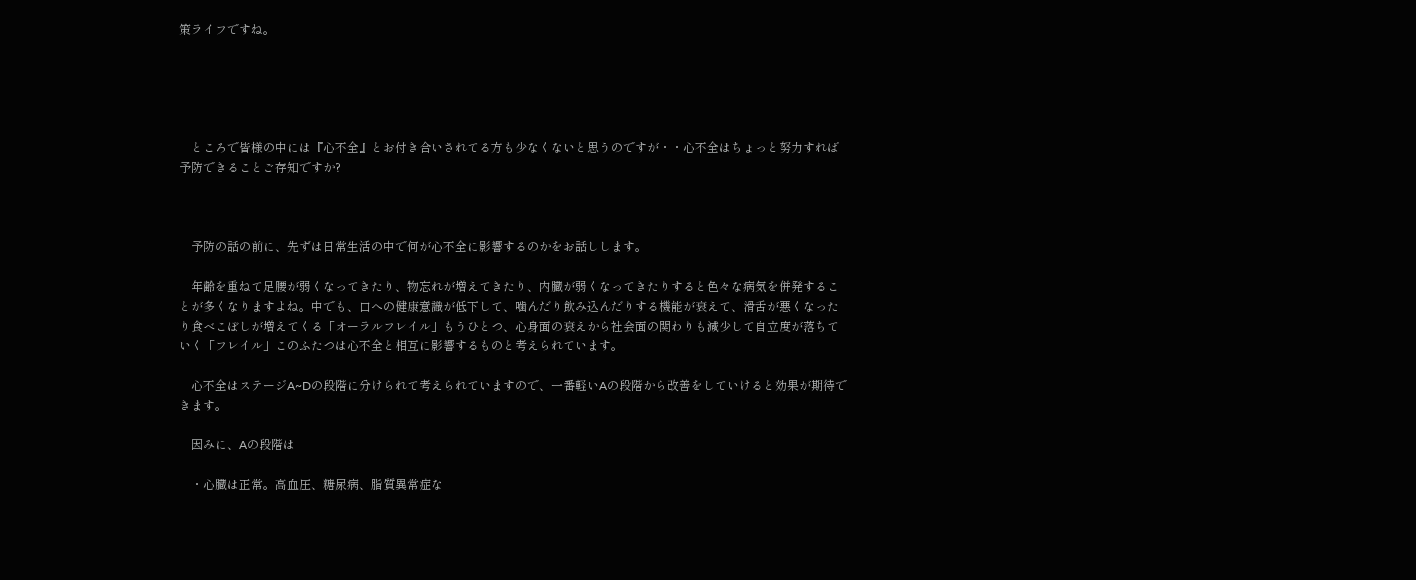策ライフですね。





    ところで皆様の中には『心不全』とお付き合いされてる方も少なくないと思うのですが・・心不全はちょっと努力すれば予防できることご存知ですか?



    予防の話の前に、先ずは日常生活の中で何が心不全に影響するのかをお話しします。

    年齢を重ねて足腰が弱くなってきたり、物忘れが増えてきたり、内臓が弱くなってきたりすると色々な病気を併発することが多くなりますよね。中でも、口への健康意識が低下して、噛んだり飲み込んだりする機能が衰えて、滑舌が悪くなったり食べこぼしが増えてくる「オーラルフレイル」もうひとつ、心身面の衰えから社会面の関わりも減少して自立度が落ちていく「フレイル」このふたつは心不全と相互に影響するものと考えられています。

    心不全はステージA~Dの段階に分けられて考えられていますので、一番軽いAの段階から改善をしていけると効果が期待できます。

    因みに、Aの段階は

    ・心臓は正常。高血圧、糖尿病、脂質異常症な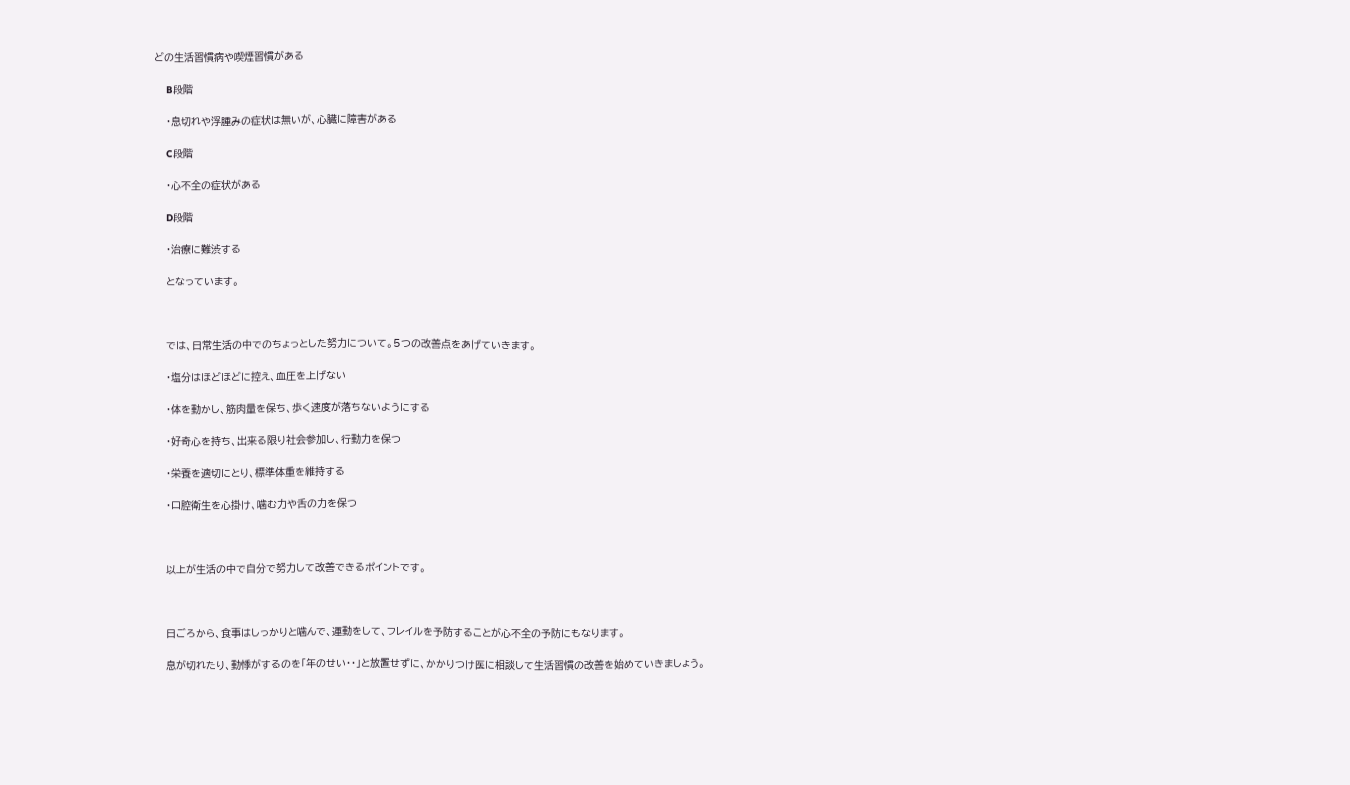どの生活習慣病や喫煙習慣がある

    B段階

    ・息切れや浮腫みの症状は無いが、心臓に障害がある

    C段階

    ・心不全の症状がある

    D段階

    ・治療に難渋する

    となっています。



    では、日常生活の中でのちょっとした努力について。5つの改善点をあげていきます。

    ・塩分はほどほどに控え、血圧を上げない

    ・体を動かし、筋肉量を保ち、歩く速度が落ちないようにする

    ・好奇心を持ち、出来る限り社会参加し、行動力を保つ

    ・栄養を適切にとり、標準体重を維持する

    ・口腔衛生を心掛け、噛む力や舌の力を保つ



    以上が生活の中で自分で努力して改善できるポイントです。



    日ごろから、食事はしっかりと噛んで、運動をして、フレイルを予防することが心不全の予防にもなります。

    息が切れたり、動悸がするのを「年のせい・・」と放置せずに、かかりつけ医に相談して生活習慣の改善を始めていきましょう。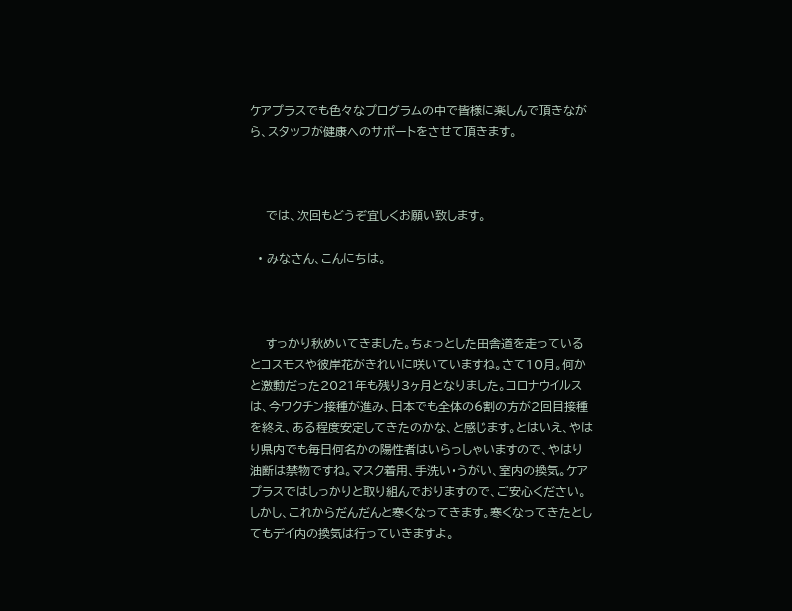ケアプラスでも色々なプログラムの中で皆様に楽しんで頂きながら、スタッフが健康へのサポートをさせて頂きます。



    では、次回もどうぞ宜しくお願い致します。

  • みなさん、こんにちは。



    すっかり秋めいてきました。ちょっとした田舎道を走っているとコスモスや彼岸花がきれいに咲いていますね。さて10月。何かと激動だった2021年も残り3ヶ月となりました。コロナウイルスは、今ワクチン接種が進み、日本でも全体の6割の方が2回目接種を終え、ある程度安定してきたのかな、と感じます。とはいえ、やはり県内でも毎日何名かの陽性者はいらっしゃいますので、やはり油断は禁物ですね。マスク着用、手洗い・うがい、室内の換気。ケアプラスではしっかりと取り組んでおりますので、ご安心ください。しかし、これからだんだんと寒くなってきます。寒くなってきたとしてもデイ内の換気は行っていきますよ。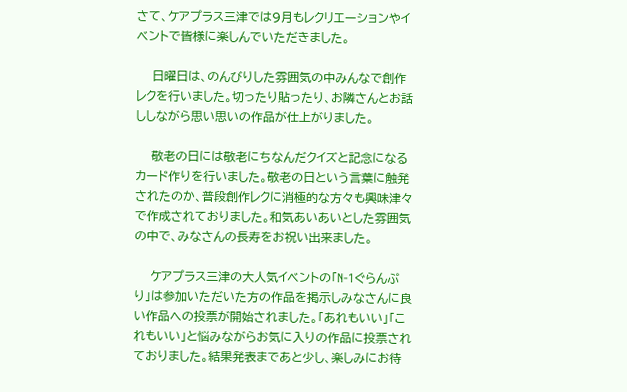さて、ケアプラス三津では9月もレクリエーションやイベントで皆様に楽しんでいただきました。

    日曜日は、のんびりした雰囲気の中みんなで創作レクを行いました。切ったり貼ったり、お隣さんとお話ししながら思い思いの作品が仕上がりました。

    敬老の日には敬老にちなんだクイズと記念になるカード作りを行いました。敬老の日という言葉に触発されたのか、普段創作レクに消極的な方々も興味津々で作成されておりました。和気あいあいとした雰囲気の中で、みなさんの長寿をお祝い出来ました。

    ケアプラス三津の大人気イベントの「N-1ぐらんぷり」は参加いただいた方の作品を掲示しみなさんに良い作品への投票が開始されました。「あれもいい」「これもいい」と悩みながらお気に入りの作品に投票されておりました。結果発表まであと少し、楽しみにお待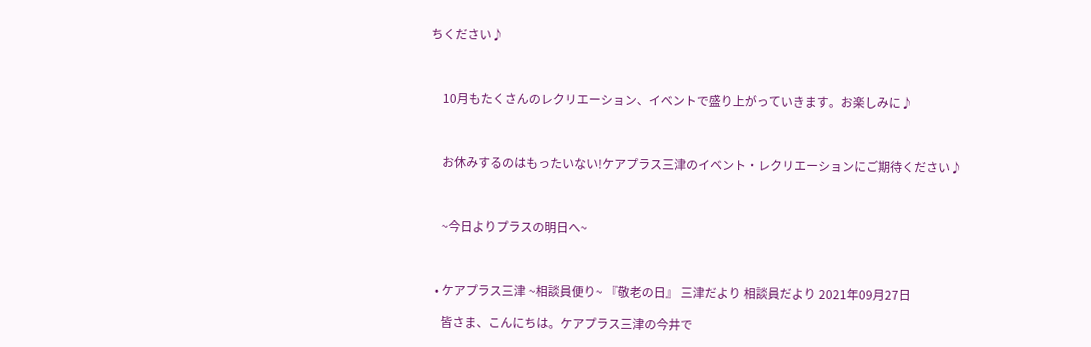ちください♪



    10月もたくさんのレクリエーション、イベントで盛り上がっていきます。お楽しみに♪



    お休みするのはもったいない!ケアプラス三津のイベント・レクリエーションにご期待ください♪



    ~今日よりプラスの明日へ~



  • ケアプラス三津 ~相談員便り~ 『敬老の日』 三津だより 相談員だより 2021年09月27日

    皆さま、こんにちは。ケアプラス三津の今井で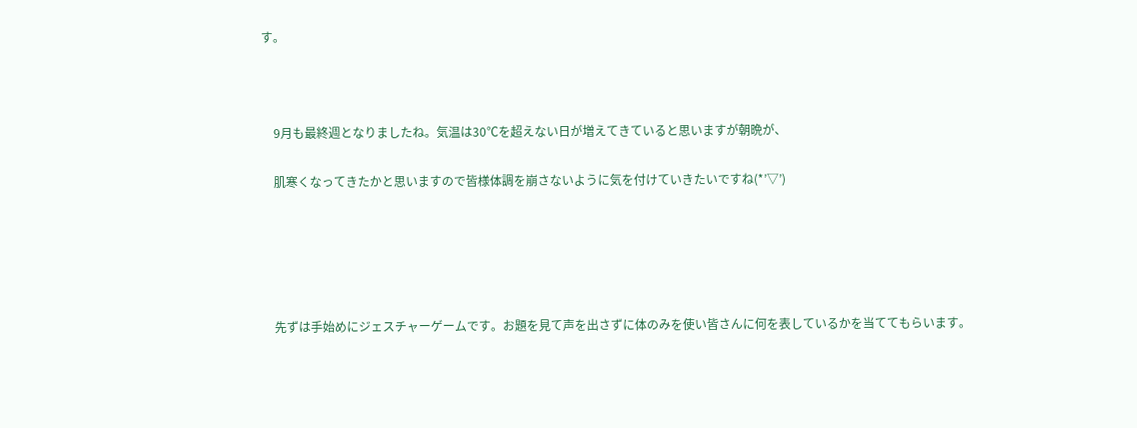す。



    9月も最終週となりましたね。気温は30℃を超えない日が増えてきていると思いますが朝晩が、

    肌寒くなってきたかと思いますので皆様体調を崩さないように気を付けていきたいですね(*’▽’)





    先ずは手始めにジェスチャーゲームです。お題を見て声を出さずに体のみを使い皆さんに何を表しているかを当ててもらいます。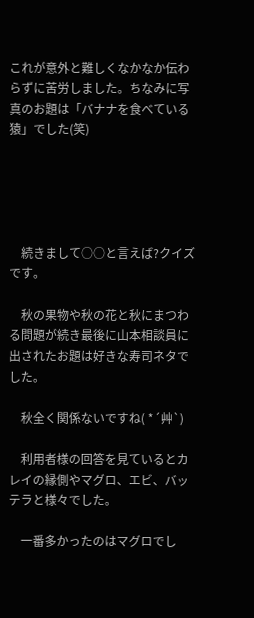これが意外と難しくなかなか伝わらずに苦労しました。ちなみに写真のお題は「バナナを食べている猿」でした(笑)





    続きまして○○と言えば?クイズです。

    秋の果物や秋の花と秋にまつわる問題が続き最後に山本相談員に出されたお題は好きな寿司ネタでした。

    秋全く関係ないですね( *´艸`)

    利用者様の回答を見ているとカレイの縁側やマグロ、エビ、バッテラと様々でした。

    一番多かったのはマグロでし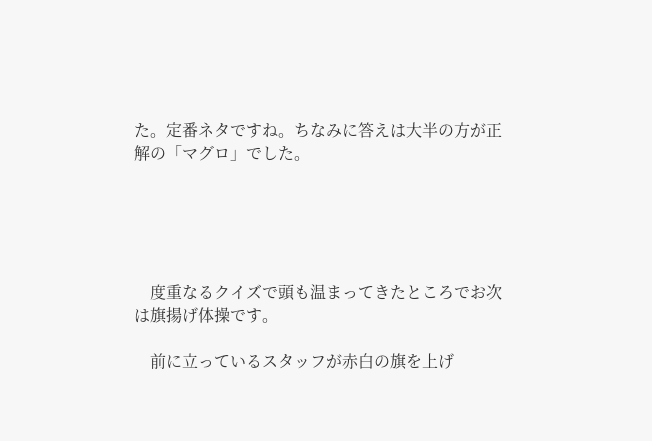た。定番ネタですね。ちなみに答えは大半の方が正解の「マグロ」でした。





    度重なるクイズで頭も温まってきたところでお次は旗揚げ体操です。

    前に立っているスタッフが赤白の旗を上げ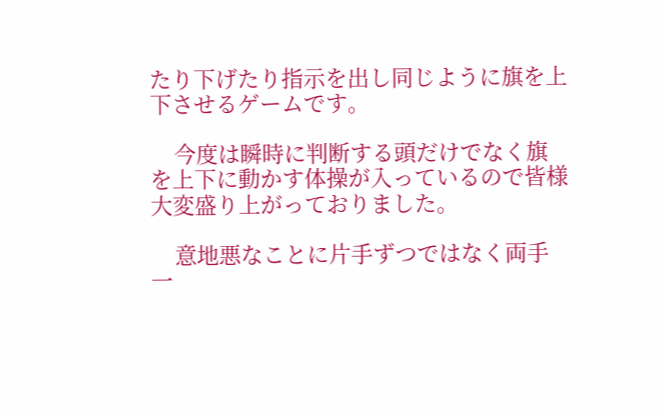たり下げたり指示を出し同じように旗を上下させるゲームです。

    今度は瞬時に判断する頭だけでなく旗を上下に動かす体操が入っているので皆様大変盛り上がっておりました。

    意地悪なことに片手ずつではなく両手一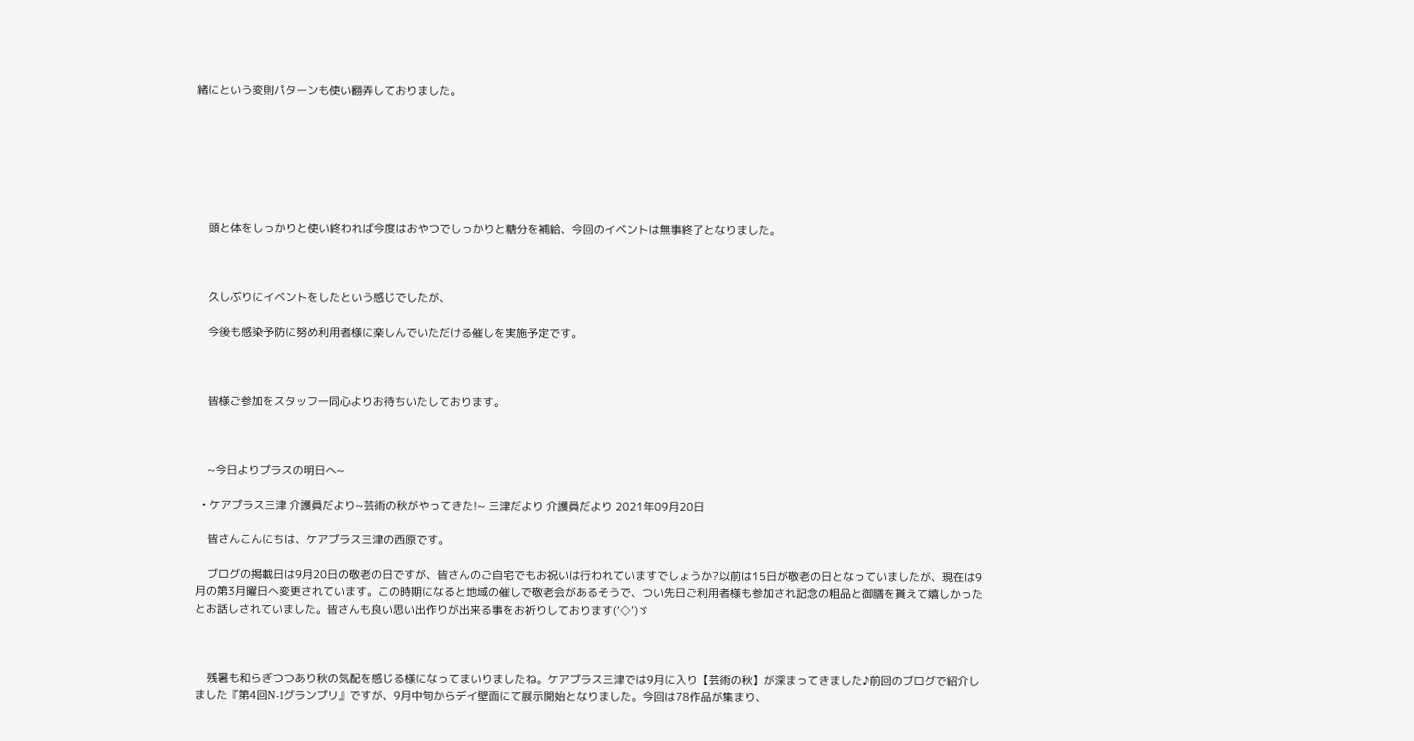緒にという変則パターンも使い翻弄しておりました。







    頭と体をしっかりと使い終われば今度はおやつでしっかりと糖分を補給、今回のイベントは無事終了となりました。



    久しぶりにイベントをしたという感じでしたが、

    今後も感染予防に努め利用者様に楽しんでいただける催しを実施予定です。



    皆様ご参加をスタッフ一同心よりお待ちいたしております。



    ~今日よりプラスの明日へ~

  • ケアプラス三津 介護員だより~芸術の秋がやってきた!~ 三津だより 介護員だより 2021年09月20日

    皆さんこんにちは、ケアプラス三津の西原です。

    ブログの掲載日は9月20日の敬老の日ですが、皆さんのご自宅でもお祝いは行われていますでしょうか?以前は15日が敬老の日となっていましたが、現在は9月の第3月曜日へ変更されています。この時期になると地域の催しで敬老会があるそうで、つい先日ご利用者様も参加され記念の粗品と御膳を貰えて嬉しかったとお話しされていました。皆さんも良い思い出作りが出来る事をお祈りしております(‘◇’)ゞ



    残暑も和らぎつつあり秋の気配を感じる様になってまいりましたね。ケアプラス三津では9月に入り【芸術の秋】が深まってきました♪前回のブログで紹介しました『第4回N-1グランプリ』ですが、9月中旬からデイ壁面にて展示開始となりました。今回は78作品が集まり、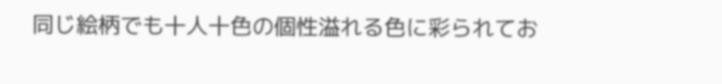同じ絵柄でも十人十色の個性溢れる色に彩られてお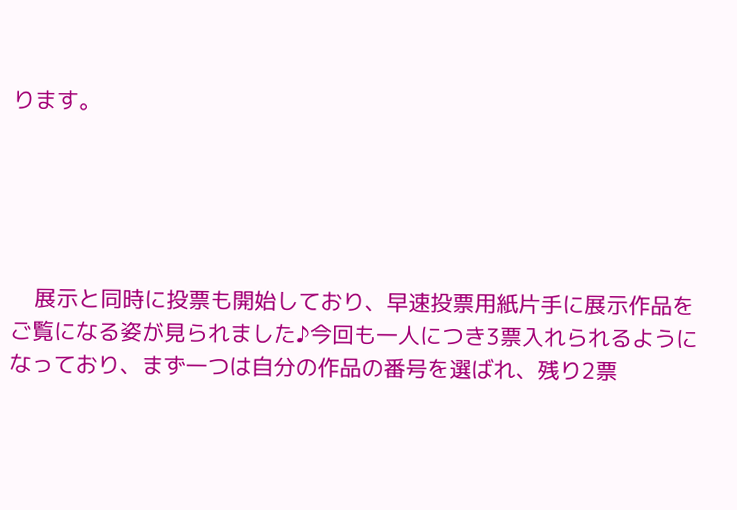ります。





    展示と同時に投票も開始しており、早速投票用紙片手に展示作品をご覧になる姿が見られました♪今回も一人につき3票入れられるようになっており、まず一つは自分の作品の番号を選ばれ、残り2票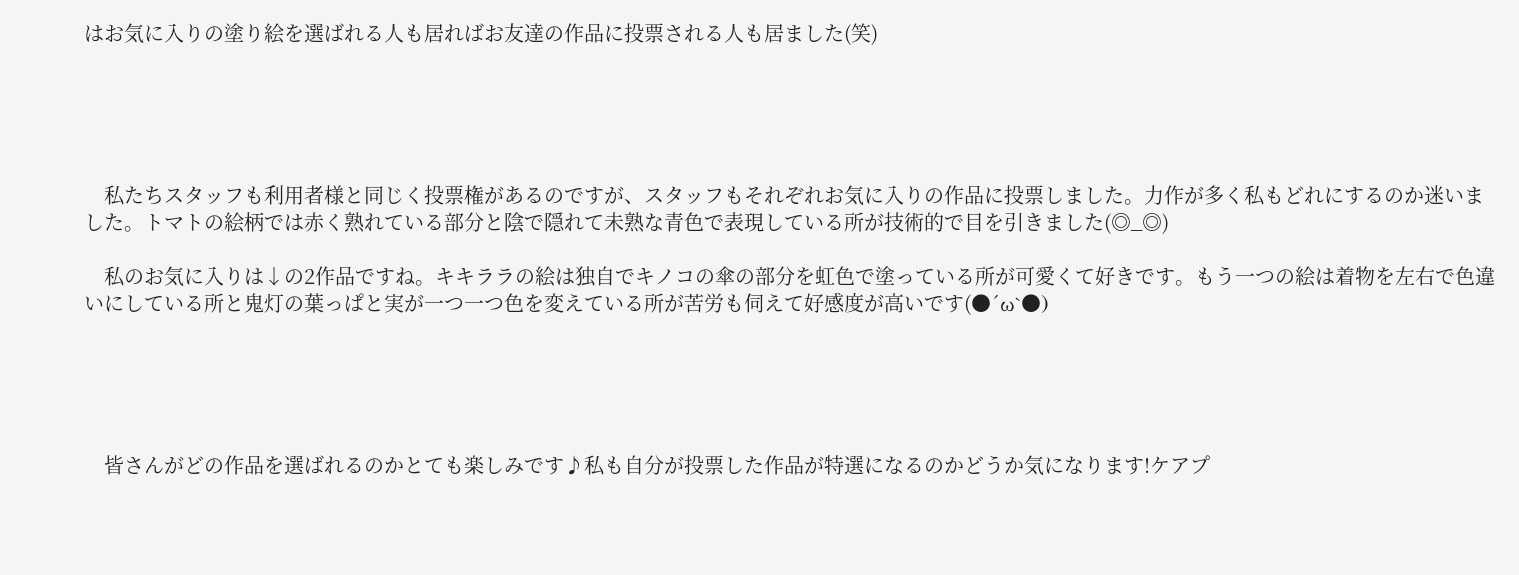はお気に入りの塗り絵を選ばれる人も居ればお友達の作品に投票される人も居ました(笑)





    私たちスタッフも利用者様と同じく投票権があるのですが、スタッフもそれぞれお気に入りの作品に投票しました。力作が多く私もどれにするのか迷いました。トマトの絵柄では赤く熟れている部分と陰で隠れて未熟な青色で表現している所が技術的で目を引きました(◎_◎)

    私のお気に入りは↓の2作品ですね。キキララの絵は独自でキノコの傘の部分を虹色で塗っている所が可愛くて好きです。もう一つの絵は着物を左右で色違いにしている所と鬼灯の葉っぱと実が一つ一つ色を変えている所が苦労も伺えて好感度が高いです(●´ω`●)





    皆さんがどの作品を選ばれるのかとても楽しみです♪私も自分が投票した作品が特選になるのかどうか気になります!ケアプ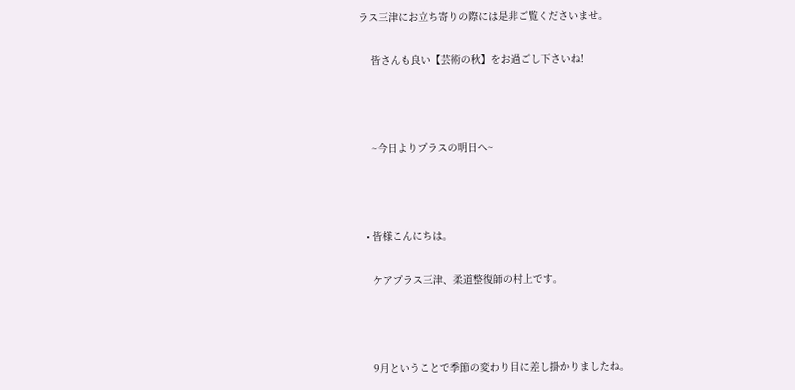ラス三津にお立ち寄りの際には是非ご覧くださいませ。

    皆さんも良い【芸術の秋】をお過ごし下さいね!



    ~今日よりプラスの明日へ~



  • 皆様こんにちは。

    ケアプラス三津、柔道整復師の村上です。



    9月ということで季節の変わり目に差し掛かりましたね。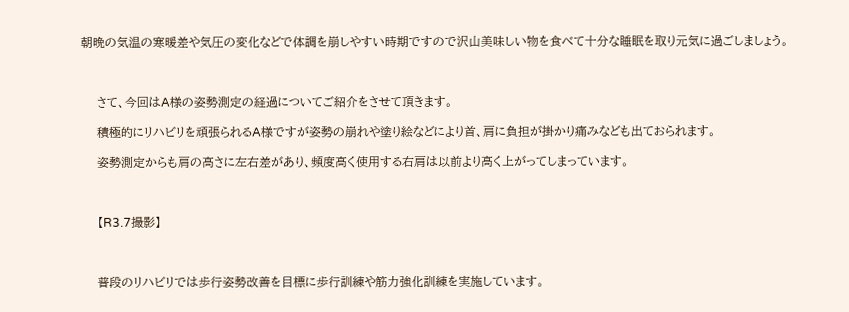朝晩の気温の寒暖差や気圧の変化などで体調を崩しやすい時期ですので沢山美味しい物を食べて十分な睡眠を取り元気に過ごしましょう。



    さて、今回はA様の姿勢測定の経過についてご紹介をさせて頂きます。

    積極的にリハビリを頑張られるA様ですが姿勢の崩れや塗り絵などにより首、肩に負担が掛かり痛みなども出ておられます。

    姿勢測定からも肩の高さに左右差があり、頻度高く使用する右肩は以前より高く上がってしまっています。



    【R3.7撮影】



    普段のリハビリでは歩行姿勢改善を目標に歩行訓練や筋力強化訓練を実施しています。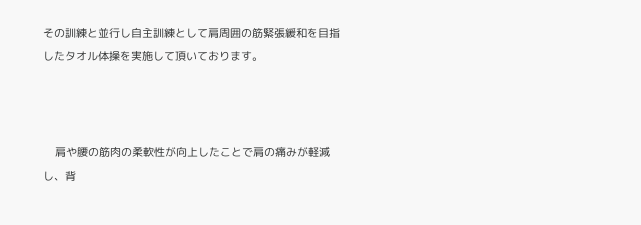その訓練と並行し自主訓練として肩周囲の筋緊張緩和を目指したタオル体操を実施して頂いております。



    肩や腰の筋肉の柔軟性が向上したことで肩の痛みが軽減し、背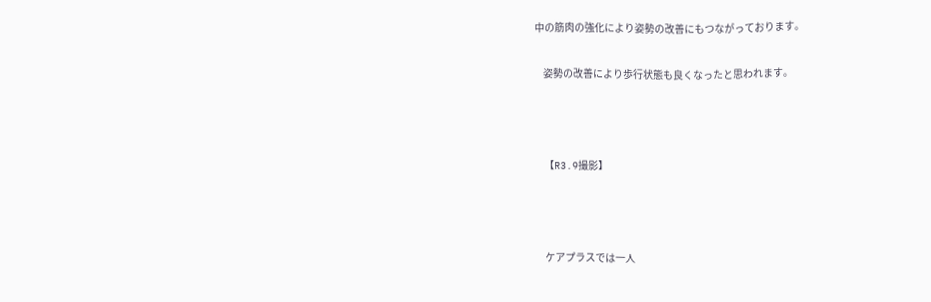中の筋肉の強化により姿勢の改善にもつながっております。

    姿勢の改善により歩行状態も良くなったと思われます。



    【R3.9撮影】



    ケアプラスでは一人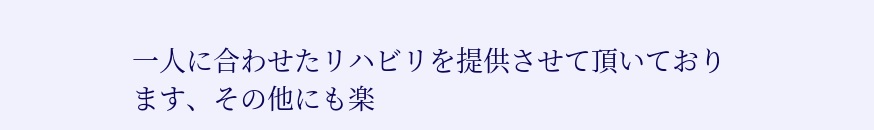一人に合わせたリハビリを提供させて頂いております、その他にも楽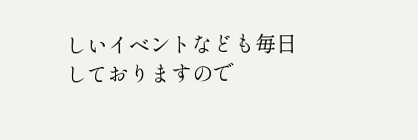しいイベントなども毎日しておりますので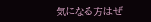気になる方はぜ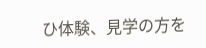ひ体験、見学の方を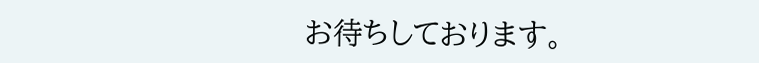お待ちしております。